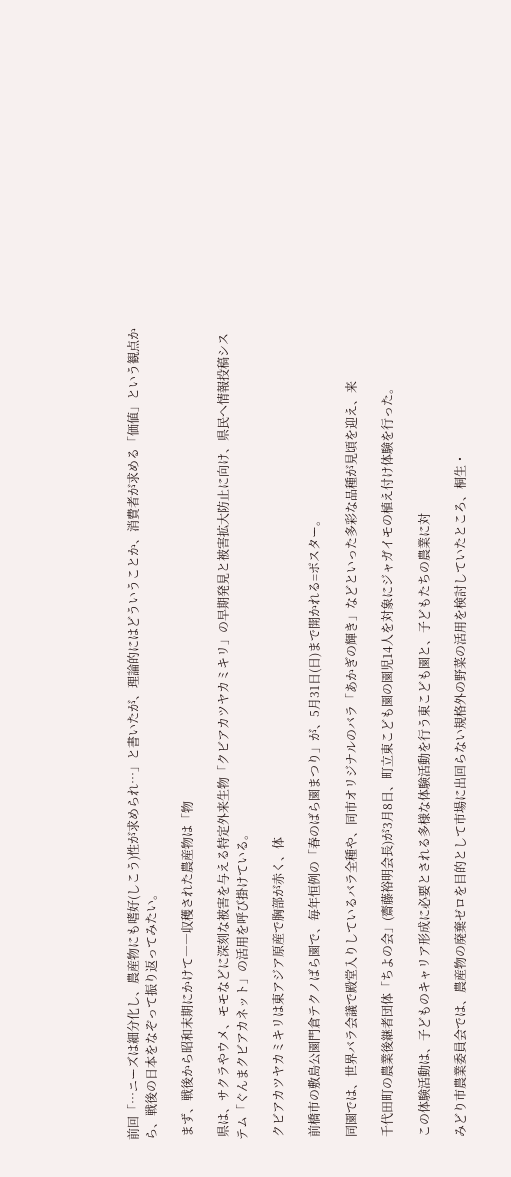前回「…ニーズは細分化し、農産物にも嗜好(しこう)性が求められ…」と書いたが、理論的にはどういうことか、消費者が求める「価値」という観点から、戦後の日本をなぞって振り返ってみたい。

 まず、戦後から昭和末期にかけて――収穫された農産物は「物

 県は、サクラやウメ、モモなどに深刻な被害を与える特定外来生物「クビアカツヤカミキリ」の早期発見と被害拡大防止に向け、県民へ情報投稿システム「ぐんまクビアカネット」の活用を呼び掛けている。

 クビアカツヤカミキリは東アジア原産で胸部が赤く、体

 前橋市の敷島公園門倉テクノばら園で、毎年恒例の「春のばら園まつり」が、5月31日(日)まで開かれる=ポスター。

 同園では、世界バラ会議で殿堂入りしているバラ全種や、同市オリジナルのバラ「あかぎの輝き」などといった多彩な品種が見頃を迎え、来

 千代田町の農業後継者団体「ちよの会」(齋藤裕明会長)が3月8日、町立東こども園の園児14人を対象にジャガイモの植え付け体験を行った。

 この体験活動は、子どものキャリア形成に必要とされる多様な体験活動を行う東こども園と、子どもたちの農業に対

 みどり市農業委員会では、農産物の廃棄ゼロを目的として市場に出回らない規格外の野菜の活用を検討していたところ、桐生・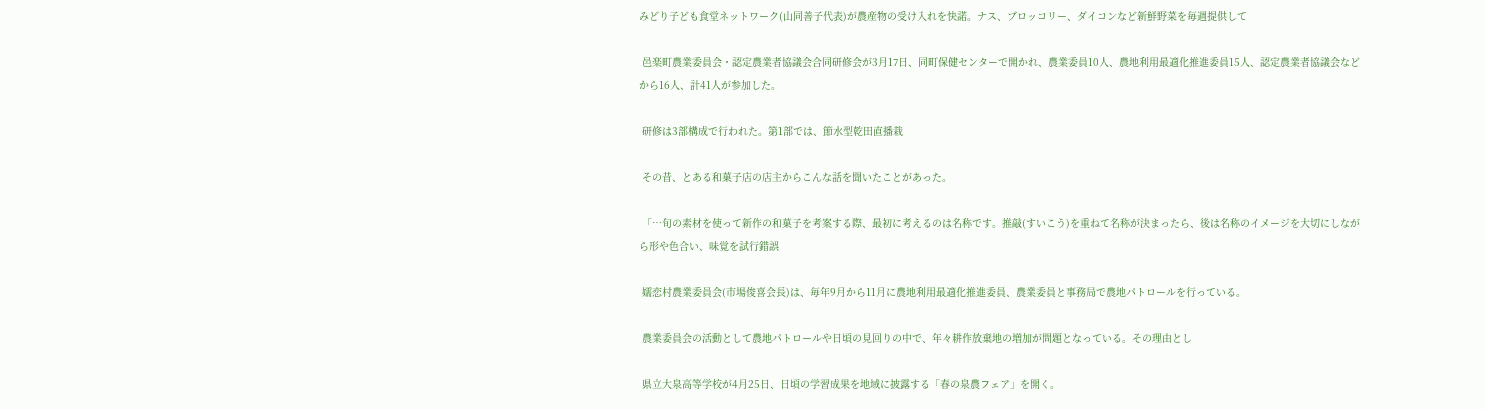みどり子ども食堂ネットワーク(山同善子代表)が農産物の受け入れを快諾。ナス、ブロッコリー、ダイコンなど新鮮野菜を毎週提供して

 邑楽町農業委員会・認定農業者協議会合同研修会が3月17日、同町保健センターで開かれ、農業委員10人、農地利用最適化推進委員15人、認定農業者協議会などから16人、計41人が参加した。

 研修は3部構成で行われた。第1部では、節水型乾田直播栽

 その昔、とある和菓子店の店主からこんな話を聞いたことがあった。

 「…旬の素材を使って新作の和菓子を考案する際、最初に考えるのは名称です。推敲(すいこう)を重ねて名称が決まったら、後は名称のイメージを大切にしながら形や色合い、味覚を試行錯誤

 嬬恋村農業委員会(市場俊喜会長)は、毎年9月から11月に農地利用最適化推進委員、農業委員と事務局で農地パトロールを行っている。

 農業委員会の活動として農地パトロールや日頃の見回りの中で、年々耕作放棄地の増加が問題となっている。その理由とし

 県立大泉高等学校が4月25日、日頃の学習成果を地域に披露する「春の泉農フェア」を開く。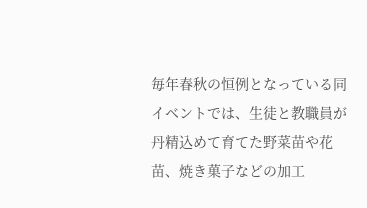毎年春秋の恒例となっている同イベントでは、生徒と教職員が丹精込めて育てた野菜苗や花苗、焼き菓子などの加工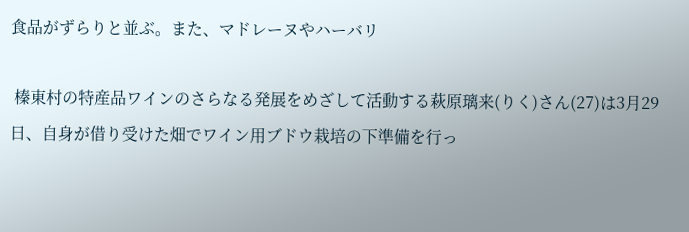食品がずらりと並ぶ。また、マドレーヌやハーバリ

 榛東村の特産品ワインのさらなる発展をめざして活動する萩原璃来(りく)さん(27)は3月29日、自身が借り受けた畑でワイン用ブドウ栽培の下準備を行っ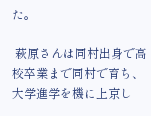た。

 萩原さんは同村出身で高校卒業まで同村で育ち、大学進学を機に上京し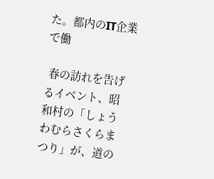た。都内のIT企業で働

 春の訪れを告げるイベント、昭和村の「しょうわむらさくらまつり」が、道の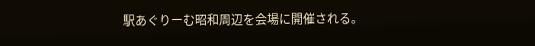駅あぐりーむ昭和周辺を会場に開催される。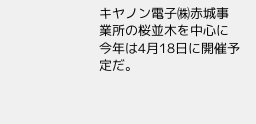キヤノン電子㈱赤城事業所の桜並木を中心に今年は4月18日に開催予定だ。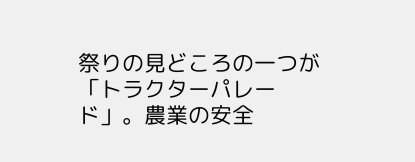祭りの見どころの一つが「トラクターパレード」。農業の安全